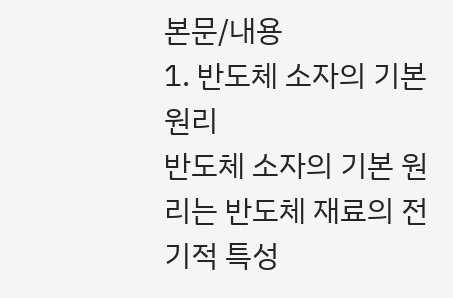본문/내용
1. 반도체 소자의 기본 원리
반도체 소자의 기본 원리는 반도체 재료의 전기적 특성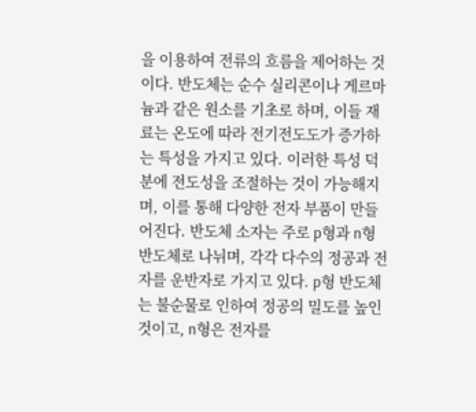을 이용하여 전류의 흐름을 제어하는 것이다. 반도체는 순수 실리콘이나 게르마늄과 같은 원소를 기초로 하며, 이들 재료는 온도에 따라 전기전도도가 증가하는 특성을 가지고 있다. 이러한 특성 덕분에 전도성을 조절하는 것이 가능해지며, 이를 통해 다양한 전자 부품이 만들어진다. 반도체 소자는 주로 p형과 n형 반도체로 나뉘며, 각각 다수의 정공과 전자를 운반자로 가지고 있다. p형 반도체는 불순물로 인하여 정공의 밀도를 높인 것이고, n형은 전자를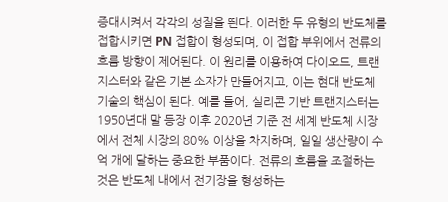증대시켜서 각각의 성질을 띈다. 이러한 두 유형의 반도체를 접합시키면 PN 접합이 형성되며, 이 접합 부위에서 전류의 흐름 방향이 제어된다. 이 원리를 이용하여 다이오드, 트랜지스터와 같은 기본 소자가 만들어지고, 이는 현대 반도체 기술의 핵심이 된다. 예를 들어, 실리콘 기반 트랜지스터는 1950년대 말 등장 이후 2020년 기준 전 세계 반도체 시장에서 전체 시장의 80% 이상을 차지하며, 일일 생산량이 수억 개에 달하는 중요한 부품이다. 전류의 흐름을 조절하는 것은 반도체 내에서 전기장을 형성하는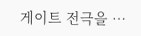게이트 전극을 …